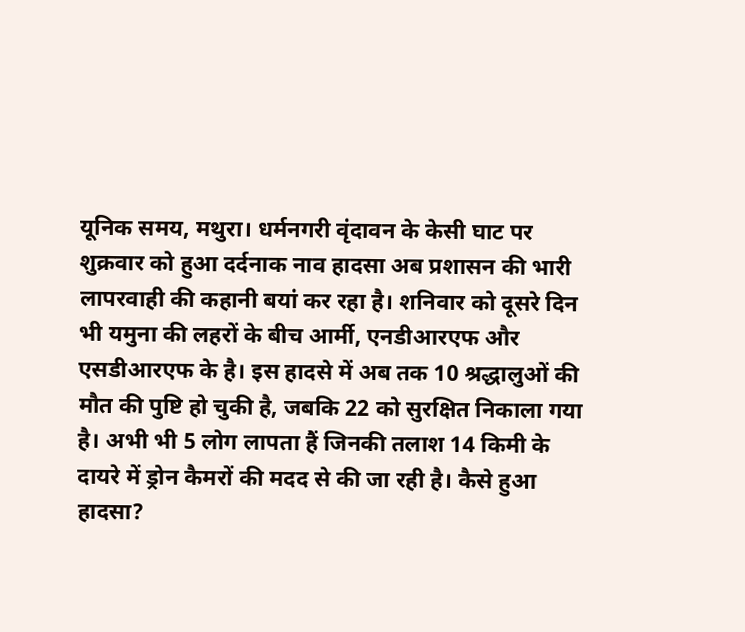यूनिक समय, मथुरा। धर्मनगरी वृंदावन के केसी घाट पर शुक्रवार को हुआ दर्दनाक नाव हादसा अब प्रशासन की भारी लापरवाही की कहानी बयां कर रहा है। शनिवार को दूसरे दिन भी यमुना की लहरों के बीच आर्मी, एनडीआरएफ और एसडीआरएफ के है। इस हादसे में अब तक 10 श्रद्धालुओं की मौत की पुष्टि हो चुकी है, जबकि 22 को सुरक्षित निकाला गया है। अभी भी 5 लोग लापता हैं जिनकी तलाश 14 किमी के दायरे में ड्रोन कैमरों की मदद से की जा रही है। कैसे हुआ हादसा?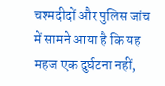चश्मदीदों और पुलिस जांच में सामने आया है कि यह महज एक दुर्घटना नहीं,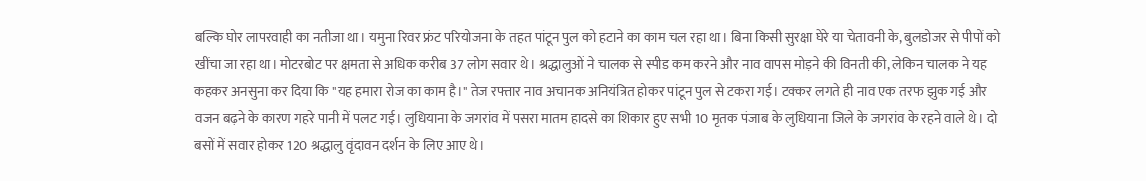बल्कि घोर लापरवाही का नतीजा था। यमुना रिवर फ्रंट परियोजना के तहत पांटून पुल को हटाने का काम चल रहा था। बिना किसी सुरक्षा घेरे या चेतावनी के, बुलडोजर से पीपों को खींचा जा रहा था। मोटरबोट पर क्षमता से अधिक करीब 37 लोग सवार थे। श्रद्धालुओं ने चालक से स्पीड कम करने और नाव वापस मोड़ने की विनती की, लेकिन चालक ने यह कहकर अनसुना कर दिया कि "यह हमारा रोज का काम है।" तेज रफ्तार नाव अचानक अनियंत्रित होकर पांटून पुल से टकरा गई। टक्कर लगते ही नाव एक तरफ झुक गई और वजन बढ़ने के कारण गहरे पानी में पलट गई। लुधियाना के जगरांव में पसरा मातम हादसे का शिकार हुए सभी 10 मृतक पंजाब के लुधियाना जिले के जगरांव के रहने वाले थे। दो बसों में सवार होकर 120 श्रद्धालु वृंदावन दर्शन के लिए आए थे।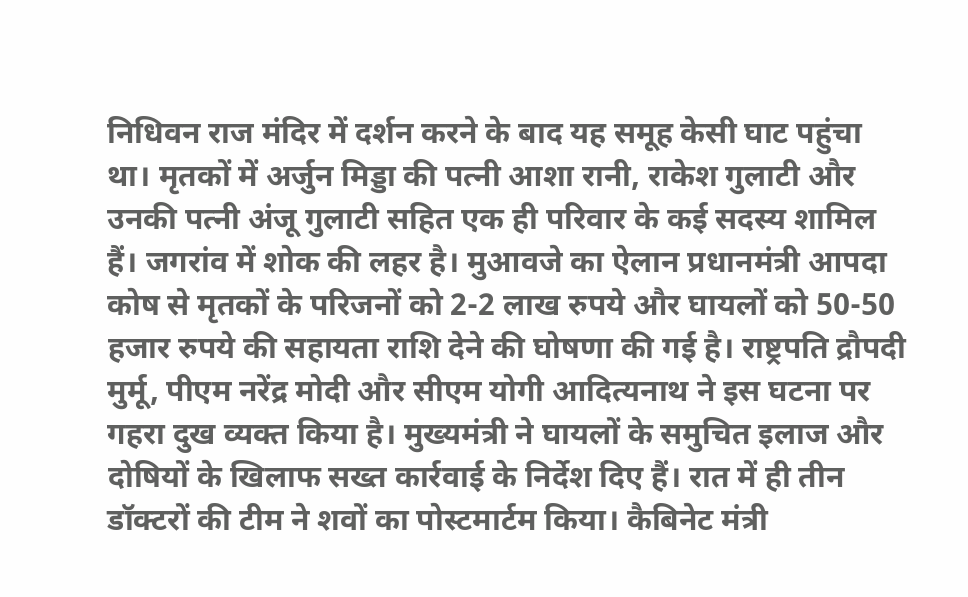निधिवन राज मंदिर में दर्शन करने के बाद यह समूह केसी घाट पहुंचा था। मृतकों में अर्जुन मिड्डा की पत्नी आशा रानी, राकेश गुलाटी और उनकी पत्नी अंजू गुलाटी सहित एक ही परिवार के कई सदस्य शामिल हैं। जगरांव में शोक की लहर है। मुआवजे का ऐलान प्रधानमंत्री आपदा कोष से मृतकों के परिजनों को 2-2 लाख रुपये और घायलों को 50-50 हजार रुपये की सहायता राशि देने की घोषणा की गई है। राष्ट्रपति द्रौपदी मुर्मू, पीएम नरेंद्र मोदी और सीएम योगी आदित्यनाथ ने इस घटना पर गहरा दुख व्यक्त किया है। मुख्यमंत्री ने घायलों के समुचित इलाज और दोषियों के खिलाफ सख्त कार्रवाई के निर्देश दिए हैं। रात में ही तीन डॉक्टरों की टीम ने शवों का पोस्टमार्टम किया। कैबिनेट मंत्री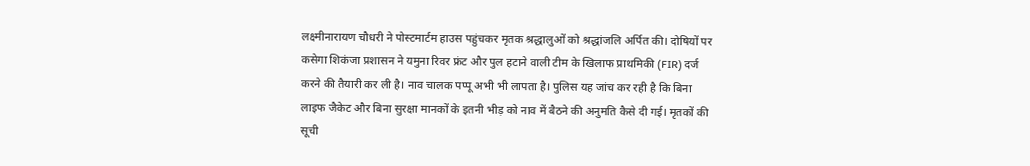लक्ष्मीनारायण चौधरी ने पोस्टमार्टम हाउस पहुंचकर मृतक श्रद्धालुओं को श्रद्धांजलि अर्पित की। दोषियों पर कसेगा शिकंजा प्रशासन ने यमुना रिवर फ्रंट और पुल हटाने वाली टीम के खिलाफ प्राथमिकी (FIR) दर्ज करने की तैयारी कर ली है। नाव चालक पप्पू अभी भी लापता है। पुलिस यह जांच कर रही है कि बिना लाइफ जैकेट और बिना सुरक्षा मानकों के इतनी भीड़ को नाव में बैठने की अनुमति कैसे दी गई। मृतकों की सूची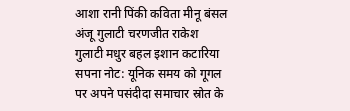आशा रानी पिंकी कविता मीनू बंसल अंजू गुलाटी चरणजीत राकेश गुलाटी मधुर बहल इशान कटारिया सपना नोट: यूनिक समय को गूगल पर अपने पसंदीदा समाचार स्रोत के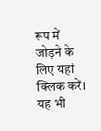रूप में जोड़ने के लिए यहां क्लिक करें। यह भी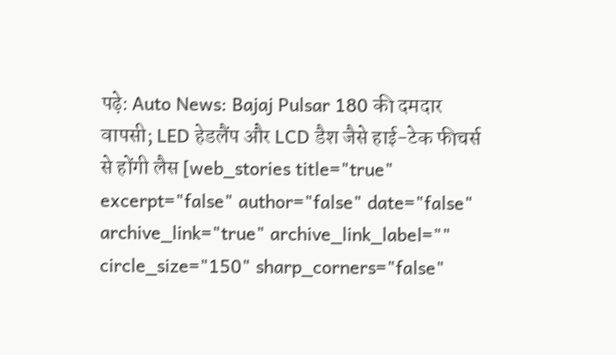पढ़े: Auto News: Bajaj Pulsar 180 की दमदार वापसी; LED हेडलैंप और LCD डैश जैसे हाई-टेक फीचर्स से होंगी लैस [web_stories title="true" excerpt="false" author="false" date="false" archive_link="true" archive_link_label="" circle_size="150" sharp_corners="false"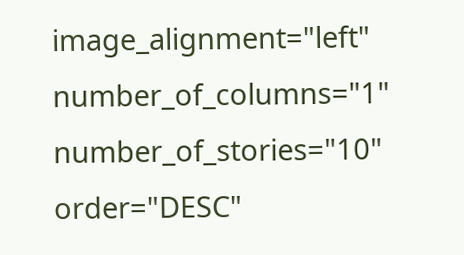image_alignment="left" number_of_columns="1" number_of_stories="10" order="DESC"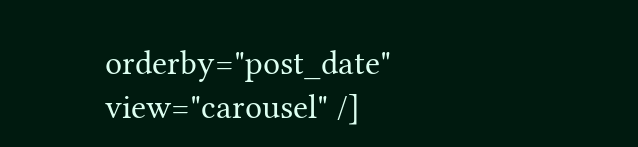orderby="post_date" view="carousel" /]